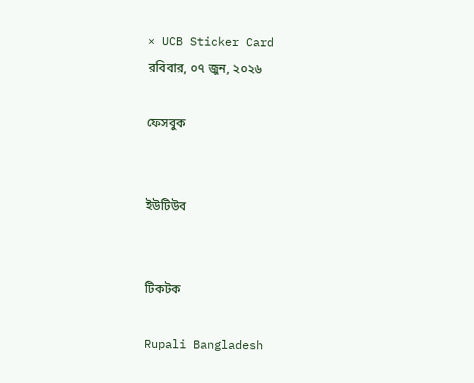× UCB Sticker Card
রবিবার, ০৭ জুন, ২০২৬

ফেসবুক


ইউটিউব


টিকটক

Rupali Bangladesh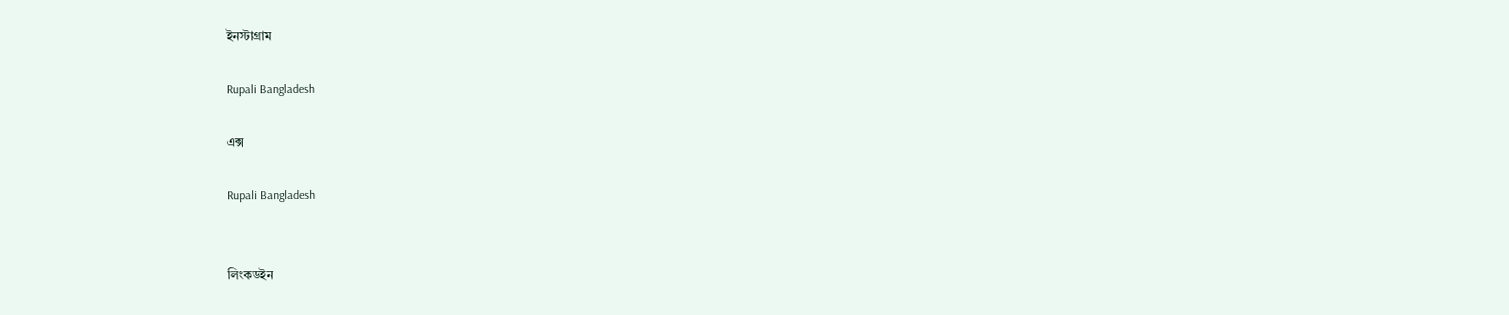ইনস্টাগ্রাম

Rupali Bangladesh

এক্স

Rupali Bangladesh


লিংকডইন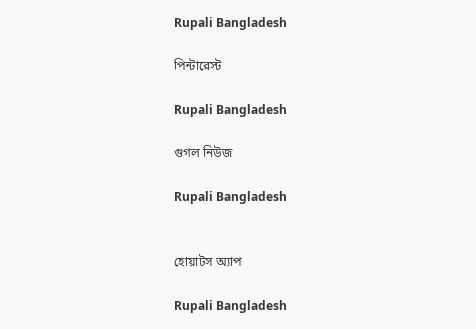Rupali Bangladesh

পিন্টারেস্ট

Rupali Bangladesh

গুগল নিউজ

Rupali Bangladesh


হোয়াটস অ্যাপ

Rupali Bangladesh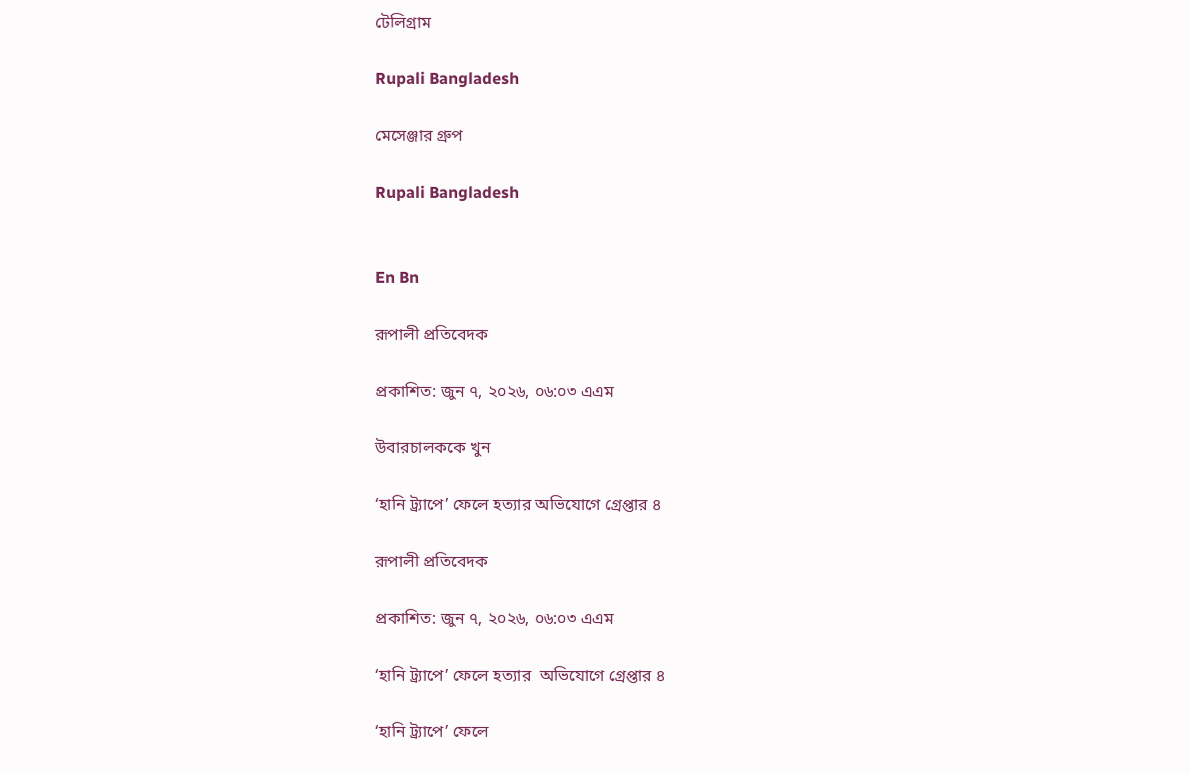টেলিগ্রাম

Rupali Bangladesh

মেসেঞ্জার গ্রুপ

Rupali Bangladesh


En Bn

রূপালী প্রতিবেদক

প্রকাশিত: জুন ৭, ২০২৬, ০৬:০৩ এএম

উবারচালককে খুন

‘হানি ট্র্যাপে’ ফেলে হত্যার অভিযোগে গ্রেপ্তার ৪

রূপালী প্রতিবেদক

প্রকাশিত: জুন ৭, ২০২৬, ০৬:০৩ এএম

‘হানি ট্র্যাপে’ ফেলে হত্যার  অভিযোগে গ্রেপ্তার ৪

‘হানি ট্র্যাপে’ ফেলে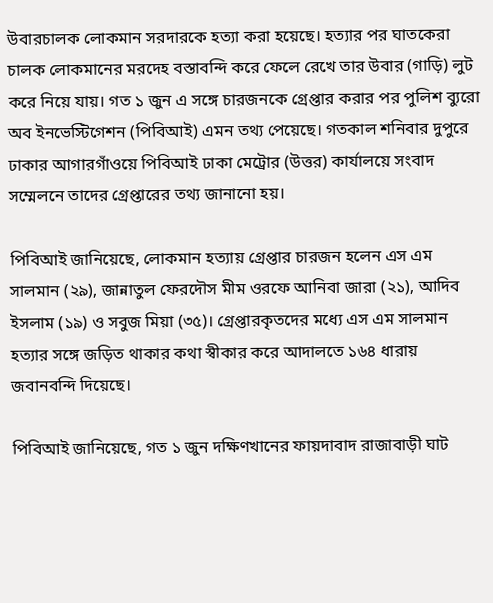উবারচালক লোকমান সরদারকে হত্যা করা হয়েছে। হত্যার পর ঘাতকেরা চালক লোকমানের মরদেহ বস্তাবন্দি করে ফেলে রেখে তার উবার (গাড়ি) লুট করে নিয়ে যায়। গত ১ জুন এ সঙ্গে চারজনকে গ্রেপ্তার করার পর পুলিশ ব্যুরো অব ইনভেস্টিগেশন (পিবিআই) এমন তথ্য পেয়েছে। গতকাল শনিবার দুপুরে ঢাকার আগারগাঁওয়ে পিবিআই ঢাকা মেট্রোর (উত্তর) কার্যালয়ে সংবাদ সম্মেলনে তাদের গ্রেপ্তারের তথ্য জানানো হয়।

পিবিআই জানিয়েছে, লোকমান হত্যায় গ্রেপ্তার চারজন হলেন এস এম সালমান (২৯), জান্নাতুল ফেরদৌস মীম ওরফে আনিবা জারা (২১), আদিব ইসলাম (১৯) ও সবুজ মিয়া (৩৫)। গ্রেপ্তারকৃতদের মধ্যে এস এম সালমান হত্যার সঙ্গে জড়িত থাকার কথা স্বীকার করে আদালতে ১৬৪ ধারায় জবানবন্দি দিয়েছে।

পিবিআই জানিয়েছে, গত ১ জুন দক্ষিণখানের ফায়দাবাদ রাজাবাড়ী ঘাট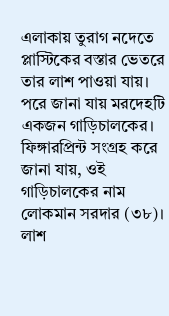এলাকায় তুরাগ নদেতে প্লাস্টিকের বস্তার ভেতরে তার লাশ পাওয়া যায়। পরে জানা যায় মরদেহটি একজন গাড়িচালকের। ফিঙ্গারপ্রিন্ট সংগ্রহ করে জানা যায়, ওই গাড়িচালকের নাম লোকমান সরদার (৩৮)।  লাশ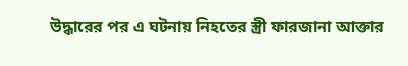উদ্ধারের পর এ ঘটনায় নিহতের স্ত্রী ফারজানা আক্তার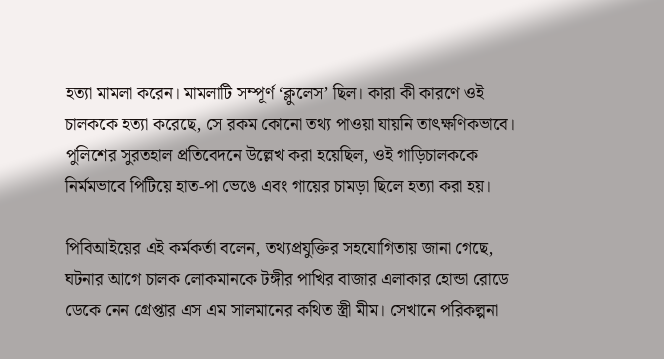হত্যা মামলা করেন। মামলাটি সম্পূর্ণ ‘ক্লুলেস’ ছিল। কারা কী কারণে ওই চালককে হত্যা করেছে, সে রকম কোনো তথ্য পাওয়া যায়নি তাৎক্ষণিকভাবে। পুলিশের সুরতহাল প্রতিবেদনে উল্লেখ করা হয়েছিল, ওই গাড়িচালককে নির্মমভাবে পিটিয়ে হাত-পা ভেঙে এবং গায়ের চামড়া ছিলে হত্যা করা হয়।

পিবিআইয়ের এই কর্মকর্তা বলেন, তথ্যপ্রযুক্তির সহযোগিতায় জানা গেছে, ঘটনার আগে চালক লোকমানকে টঙ্গীর পাখির বাজার এলাকার হোন্ডা রোডে ডেকে নেন গ্রেপ্তার এস এম সালমানের কথিত স্ত্রী মীম। সেখানে পরিকল্পনা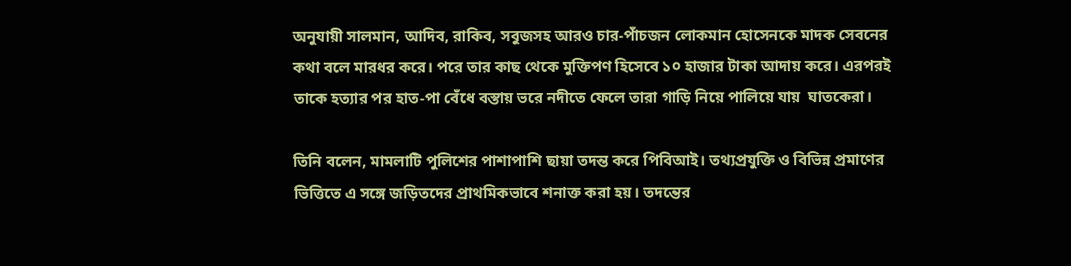অনুযায়ী সালমান, আদিব, রাকিব, সবুজসহ আরও চার-পাঁচজন লোকমান হোসেনকে মাদক সেবনের কথা বলে মারধর করে। পরে তার কাছ থেকে মুক্তিপণ হিসেবে ১০ হাজার টাকা আদায় করে। এরপরই তাকে হত্যার পর হাত-পা বেঁধে বস্তায় ভরে নদীতে ফেলে তারা গাড়ি নিয়ে পালিয়ে যায়  ঘাতকেরা।

তিনি বলেন, মামলাটি পুলিশের পাশাপাশি ছায়া তদন্ত করে পিবিআই। তথ্যপ্রযুক্তি ও বিভিন্ন প্রমাণের ভিত্তিতে এ সঙ্গে জড়িতদের প্রাথমিকভাবে শনাক্ত করা হয়। তদন্তের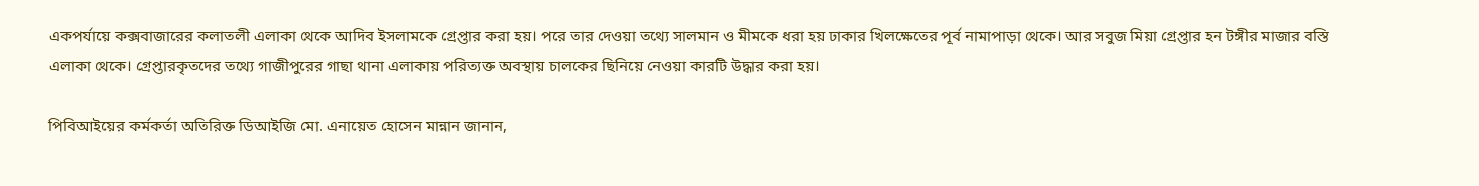একপর্যায়ে কক্সবাজারের কলাতলী এলাকা থেকে আদিব ইসলামকে গ্রেপ্তার করা হয়। পরে তার দেওয়া তথ্যে সালমান ও মীমকে ধরা হয় ঢাকার খিলক্ষেতের পূর্ব নামাপাড়া থেকে। আর সবুজ মিয়া গ্রেপ্তার হন টঙ্গীর মাজার বস্তি এলাকা থেকে। গ্রেপ্তারকৃতদের তথ্যে গাজীপুরের গাছা থানা এলাকায় পরিত্যক্ত অবস্থায় চালকের ছিনিয়ে নেওয়া কারটি উদ্ধার করা হয়।

পিবিআইয়ের কর্মকর্তা অতিরিক্ত ডিআইজি মো. এনায়েত হোসেন মান্নান জানান,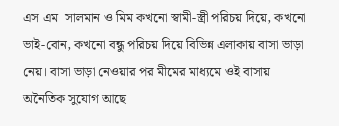এস এম  সালমান ও মিম কখনো স্বামী-স্ত্রী পরিচয় দিয়ে, কখনো ভাই-বোন, কখনো বন্ধু পরিচয় দিয়ে বিভিন্ন এলাকায় বাসা ভাড়া নেয়। বাসা ভাড়া নেওয়ার পর মীমের মাধ্যমে ওই বাসায় অনৈতিক সুযোগ আছে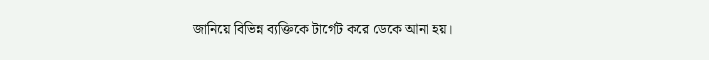জানিয়ে বিভিন্ন ব্যক্তিকে টার্গেট করে ডেকে আনা হয়।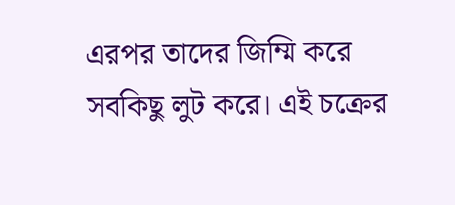এরপর তাদের জিম্মি করে সবকিছু লুট করে। এই চক্রের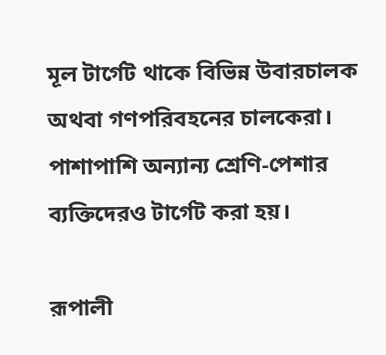মূল টার্গেট থাকে বিভিন্ন উবারচালক অথবা গণপরিবহনের চালকেরা। পাশাপাশি অন্যান্য শ্রেণি-পেশার ব্যক্তিদেরও টার্গেট করা হয়।

রূপালী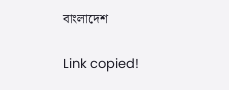বাংলাদেশ

Link copied!